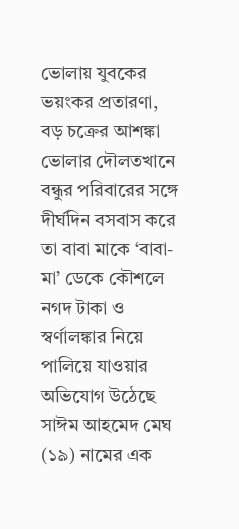ভোলায় যুবকের ভয়ংকর প্রতারণা, বড় চক্রের আশঙ্কা
ভোলার দৌলতখানে বন্ধুর পরিবারের সঙ্গে দীর্ঘদিন বসবাস করে তা বাবা মাকে ‘বাবা-মা’ ডেকে কৌশলে নগদ টাকা ও স্বর্ণালঙ্কার নিয়ে পালিয়ে যাওয়ার অভিযোগ উঠেছে সাঈম আহমেদ মেঘ (১৯) নামের এক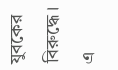যুবকের বিরুদ্ধে। এ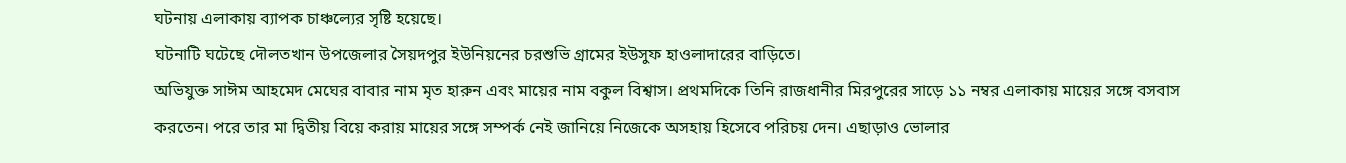ঘটনায় এলাকায় ব্যাপক চাঞ্চল্যের সৃষ্টি হয়েছে।
ঘটনাটি ঘটেছে দৌলতখান উপজেলার সৈয়দপুর ইউনিয়নের চরশুভি গ্রামের ইউসুফ হাওলাদারের বাড়িতে।
অভিযুক্ত সাঈম আহমেদ মেঘের বাবার নাম মৃত হারুন এবং মায়ের নাম বকুল বিশ্বাস। প্রথমদিকে তিনি রাজধানীর মিরপুরের সাড়ে ১১ নম্বর এলাকায় মায়ের সঙ্গে বসবাস করতেন। পরে তার মা দ্বিতীয় বিয়ে করায় মায়ের সঙ্গে সম্পর্ক নেই জানিয়ে নিজেকে অসহায় হিসেবে পরিচয় দেন। এছাড়াও ভোলার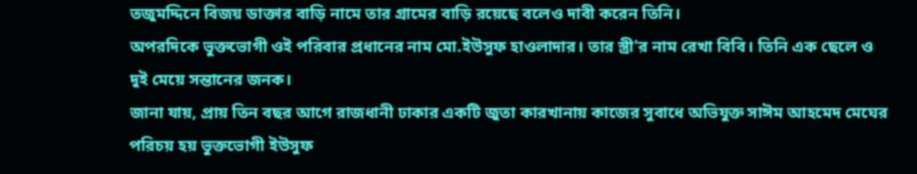তজুমদ্দিনে বিজয় ডাক্তার বাড়ি নামে তার গ্রামের বাড়ি রয়েছে বলেও দাবী করেন তিনি।
অপরদিকে ভুক্তভোগী ওই পরিবার প্রধানের নাম মো.ইউসুফ হাওলাদার। তার স্ত্রী'র নাম রেখা বিবি। তিনি এক ছেলে ও দুই মেয়ে সন্তানের জনক।
জানা যায়, প্রায় তিন বছর আগে রাজধানী ঢাকার একটি জুতা কারখানায় কাজের সুবাধে অভিযুক্ত সাঈম আহমেদ মেঘের পরিচয় হয় ভুক্তভোগী ইউসুফ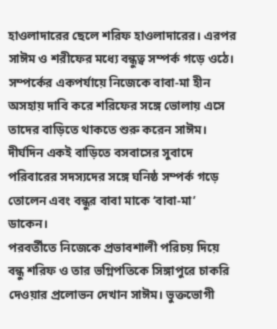হাওলাদারের ছেলে শরিফ হাওলাদারের। এরপর সাঈম ও শরীফের মধ্যে বন্ধুত্ব সম্পর্ক গড়ে ওঠে। সম্পর্কের একপর্যায়ে নিজেকে বাবা-মা হীন অসহায় দাবি করে শরিফের সঙ্গে ভোলায় এসে তাদের বাড়িতে থাকতে শুরু করেন সাঈম। দীর্ঘদিন একই বাড়িতে বসবাসের সুবাদে পরিবারের সদস্যদের সঙ্গে ঘনিষ্ঠ সম্পর্ক গড়ে তোলেন এবং বন্ধুর বাবা মাকে ‘বাবা-মা’ ডাকেন।
পরবর্তীতে নিজেকে প্রভাবশালী পরিচয় দিয়ে বন্ধু শরিফ ও তার ভগ্নিপতিকে সিঙ্গাপুরে চাকরি দেওয়ার প্রলোভন দেখান সাঈম। ভুক্তভোগী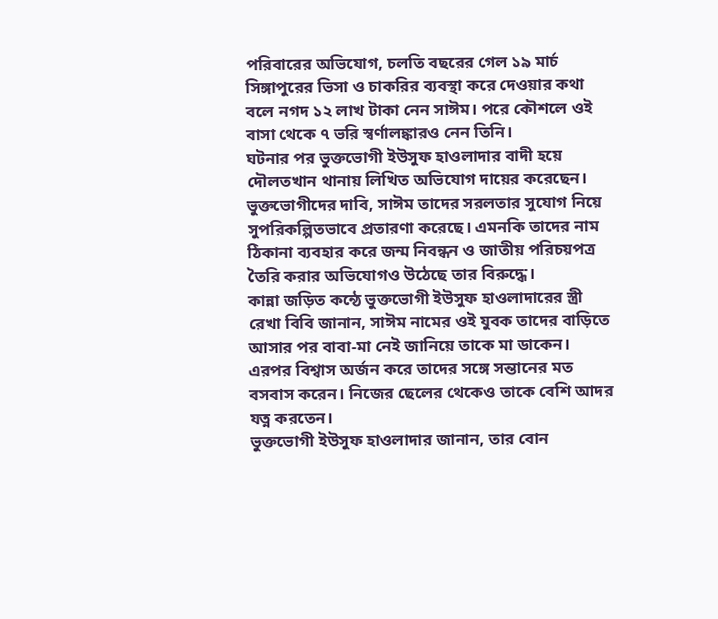পরিবারের অভিযোগ, চলতি বছরের গেল ১৯ মার্চ সিঙ্গাপুরের ভিসা ও চাকরির ব্যবস্থা করে দেওয়ার কথা বলে নগদ ১২ লাখ টাকা নেন সাঈম। পরে কৌশলে ওই বাসা থেকে ৭ ভরি স্বর্ণালঙ্কারও নেন তিনি।
ঘটনার পর ভুক্তভোগী ইউসুফ হাওলাদার বাদী হয়ে দৌলতখান থানায় লিখিত অভিযোগ দায়ের করেছেন।
ভুক্তভোগীদের দাবি, সাঈম তাদের সরলতার সুযোগ নিয়ে সুপরিকল্পিতভাবে প্রতারণা করেছে। এমনকি তাদের নাম ঠিকানা ব্যবহার করে জন্ম নিবন্ধন ও জাতীয় পরিচয়পত্র তৈরি করার অভিযোগও উঠেছে তার বিরুদ্ধে।
কান্না জড়িত কন্ঠে ভুক্তভোগী ইউসুফ হাওলাদারের স্ত্রী রেখা বিবি জানান, সাঈম নামের ওই যুবক তাদের বাড়িতে আসার পর বাবা-মা নেই জানিয়ে তাকে মা ডাকেন। এরপর বিশ্বাস অর্জন করে তাদের সঙ্গে সন্তানের মত বসবাস করেন। নিজের ছেলের থেকেও তাকে বেশি আদর যত্ন করতেন।
ভুক্তভোগী ইউসুফ হাওলাদার জানান, তার বোন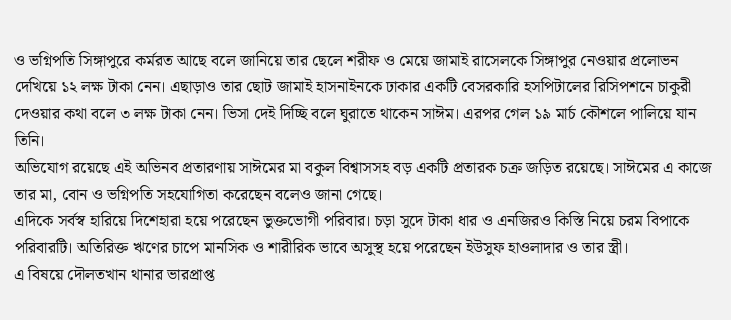ও ভগ্নিপতি সিঙ্গাপুরে কর্মরত আছে বলে জানিয়ে তার ছেলে শরীফ ও মেয়ে জামাই রাসেলকে সিঙ্গাপুর নেওয়ার প্রলোভন দেখিয়ে ১২ লক্ষ টাকা নেন। এছাড়াও তার ছোট জামাই হাসনাইনকে ঢাকার একটি বেসরকারি হসপিটালের রিসিপশনে চাকুরী দেওয়ার কথা বলে ৩ লক্ষ টাকা নেন। ভিসা দেই দিচ্ছি বলে ঘুরাতে থাকেন সাঈম। এরপর গেল ১৯ মার্চ কৌশলে পালিয়ে যান তিনি।
অভিযোগ রয়েছে এই অভিনব প্রতারণায় সাঈমের মা বকুল বিশ্বাসসহ বড় একটি প্রতারক চক্র জড়িত রয়েছে। সাঈমের এ কাজে তার মা, বোন ও ভগ্নিপতি সহযোগিতা করেছেন বলেও জানা গেছে।
এদিকে সর্বস্ব হারিয়ে দিশেহারা হয়ে পরেছেন ভুক্তভোগী পরিবার। চড়া সুদে টাকা ধার ও এনজিরও কিস্তি নিয়ে চরম বিপাকে পরিবারটি। অতিরিক্ত ঋণের চাপে মানসিক ও শারীরিক ভাবে অসুস্থ হয়ে পরেছেন ইউসুফ হাওলাদার ও তার স্ত্রী।
এ বিষয়ে দৌলতখান থানার ভারপ্রাপ্ত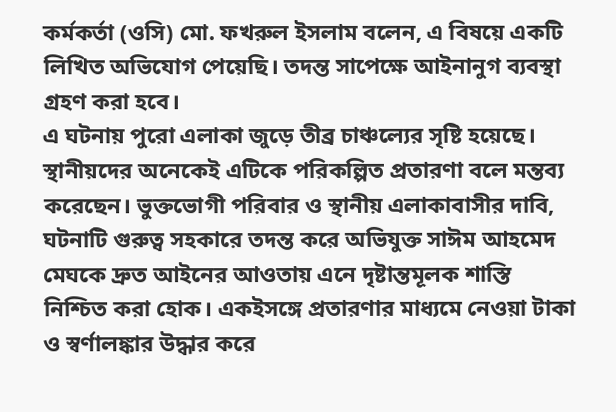কর্মকর্তা (ওসি) মো. ফখরুল ইসলাম বলেন, এ বিষয়ে একটি লিখিত অভিযোগ পেয়েছি। তদন্ত সাপেক্ষে আইনানুগ ব্যবস্থা গ্রহণ করা হবে।
এ ঘটনায় পুরো এলাকা জুড়ে তীব্র চাঞ্চল্যের সৃষ্টি হয়েছে। স্থানীয়দের অনেকেই এটিকে পরিকল্পিত প্রতারণা বলে মন্তব্য করেছেন। ভুক্তভোগী পরিবার ও স্থানীয় এলাকাবাসীর দাবি, ঘটনাটি গুরুত্ব সহকারে তদন্ত করে অভিযুক্ত সাঈম আহমেদ মেঘকে দ্রুত আইনের আওতায় এনে দৃষ্টান্তমূলক শাস্তি নিশ্চিত করা হোক। একইসঙ্গে প্রতারণার মাধ্যমে নেওয়া টাকা ও স্বর্ণালঙ্কার উদ্ধার করে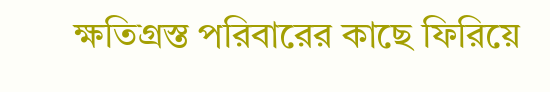ক্ষতিগ্রস্ত পরিবারের কাছে ফিরিয়ে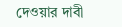দেওয়ার দাবী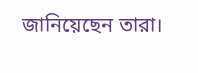জানিয়েছেন তারা।